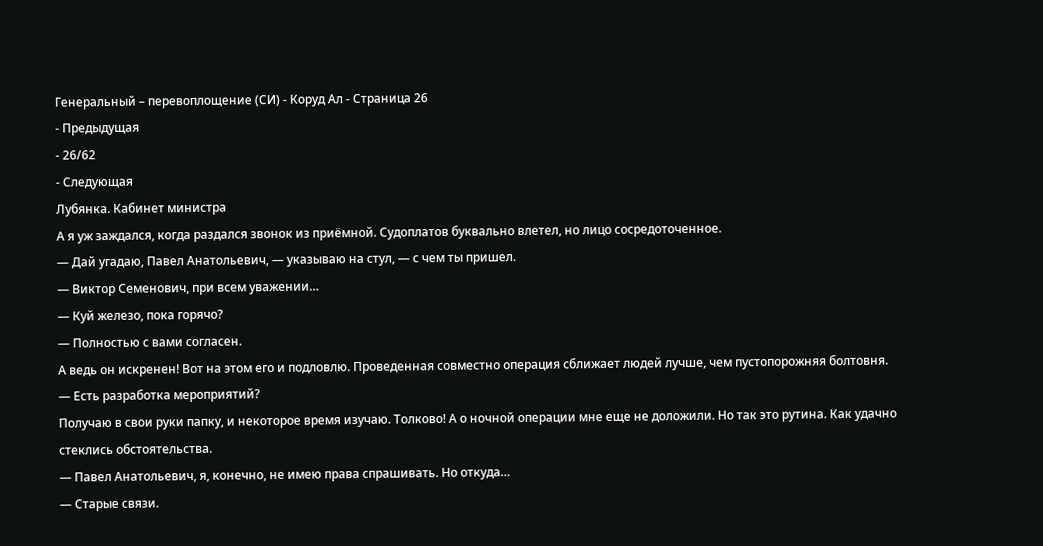Генеральный – перевоплощение (СИ) - Коруд Ал - Страница 26
- Предыдущая
- 26/62
- Следующая
Лубянка. Кабинет министра
А я уж заждался, когда раздался звонок из приёмной. Судоплатов буквально влетел, но лицо сосредоточенное.
— Дай угадаю, Павел Анатольевич, — указываю на стул, — с чем ты пришел.
— Виктор Семенович, при всем уважении…
— Куй железо, пока горячо?
— Полностью с вами согласен.
А ведь он искренен! Вот на этом его и подловлю. Проведенная совместно операция сближает людей лучше, чем пустопорожняя болтовня.
— Есть разработка мероприятий?
Получаю в свои руки папку, и некоторое время изучаю. Толково! А о ночной операции мне еще не доложили. Но так это рутина. Как удачно стеклись обстоятельства.
— Павел Анатольевич, я, конечно, не имею права спрашивать. Но откуда…
— Старые связи.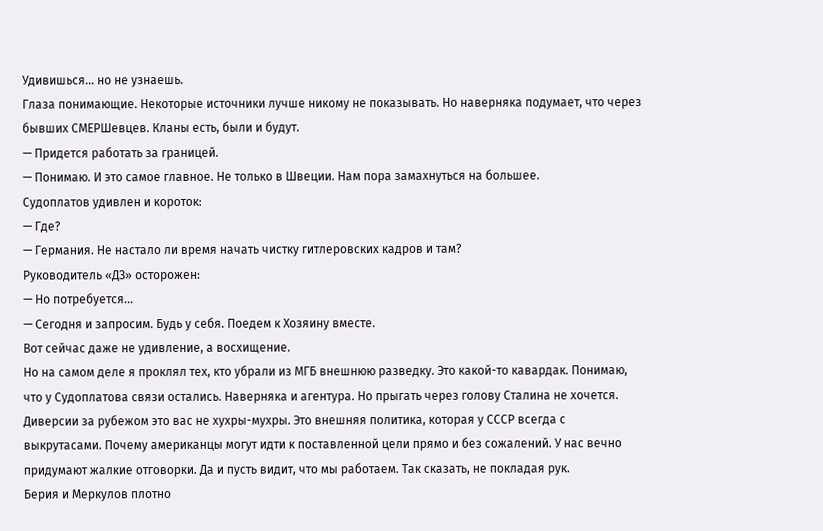Удивишься… но не узнаешь.
Глаза понимающие. Некоторые источники лучше никому не показывать. Но наверняка подумает, что через бывших СМЕРШевцев. Кланы есть, были и будут.
— Придется работать за границей.
— Понимаю. И это самое главное. Не только в Швеции. Нам пора замахнуться на большее.
Судоплатов удивлен и короток:
— Где?
— Германия. Не настало ли время начать чистку гитлеровских кадров и там?
Руководитель «ДЗ» осторожен:
— Но потребуется…
— Сегодня и запросим. Будь у себя. Поедем к Хозяину вместе.
Вот сейчас даже не удивление, а восхищение.
Но на самом деле я проклял тех, кто убрали из МГБ внешнюю разведку. Это какой-то кавардак. Понимаю, что у Судоплатова связи остались. Наверняка и агентура. Но прыгать через голову Сталина не хочется. Диверсии за рубежом это вас не хухры-мухры. Это внешняя политика, которая у СССР всегда с выкрутасами. Почему американцы могут идти к поставленной цели прямо и без сожалений. У нас вечно придумают жалкие отговорки. Да и пусть видит, что мы работаем. Так сказать, не покладая рук.
Берия и Меркулов плотно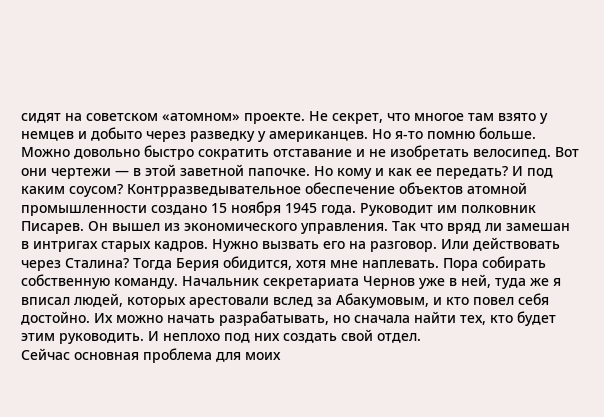сидят на советском «атомном» проекте. Не секрет, что многое там взято у немцев и добыто через разведку у американцев. Но я-то помню больше. Можно довольно быстро сократить отставание и не изобретать велосипед. Вот они чертежи — в этой заветной папочке. Но кому и как ее передать? И под каким соусом? Контрразведывательное обеспечение объектов атомной промышленности создано 15 ноября 1945 года. Руководит им полковник Писарев. Он вышел из экономического управления. Так что вряд ли замешан в интригах старых кадров. Нужно вызвать его на разговор. Или действовать через Сталина? Тогда Берия обидится, хотя мне наплевать. Пора собирать собственную команду. Начальник секретариата Чернов уже в ней, туда же я вписал людей, которых арестовали вслед за Абакумовым, и кто повел себя достойно. Их можно начать разрабатывать, но сначала найти тех, кто будет этим руководить. И неплохо под них создать свой отдел.
Сейчас основная проблема для моих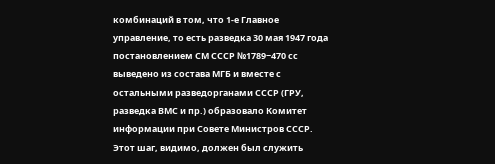комбинаций в том, что 1-е Главное управление, то есть разведка 30 мая 1947 года постановлением СМ СССР №1789−470 сс выведено из состава МГБ и вместе с остальными разведорганами СССР (ГРУ, разведка ВМС и пр.) образовало Комитет информации при Совете Министров СССР. Этот шаг, видимо, должен был служить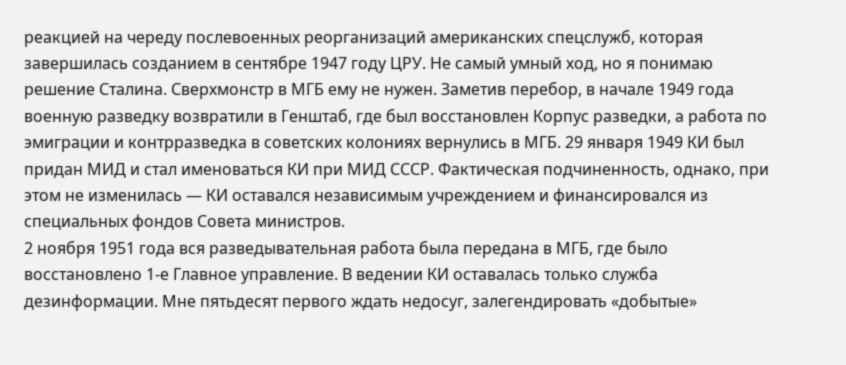реакцией на череду послевоенных реорганизаций американских спецслужб, которая завершилась созданием в сентябре 1947 году ЦРУ. Не самый умный ход, но я понимаю решение Сталина. Сверхмонстр в МГБ ему не нужен. Заметив перебор, в начале 1949 года военную разведку возвратили в Генштаб, где был восстановлен Корпус разведки, а работа по эмиграции и контрразведка в советских колониях вернулись в МГБ. 29 января 1949 КИ был придан МИД и стал именоваться КИ при МИД СССР. Фактическая подчиненность, однако, при этом не изменилась — КИ оставался независимым учреждением и финансировался из специальных фондов Совета министров.
2 ноября 1951 года вся разведывательная работа была передана в МГБ, где было восстановлено 1-е Главное управление. В ведении КИ оставалась только служба дезинформации. Мне пятьдесят первого ждать недосуг, залегендировать «добытые»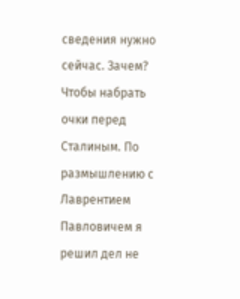сведения нужно сейчас. Зачем? Чтобы набрать очки перед Сталиным. По размышлению с Лаврентием Павловичем я решил дел не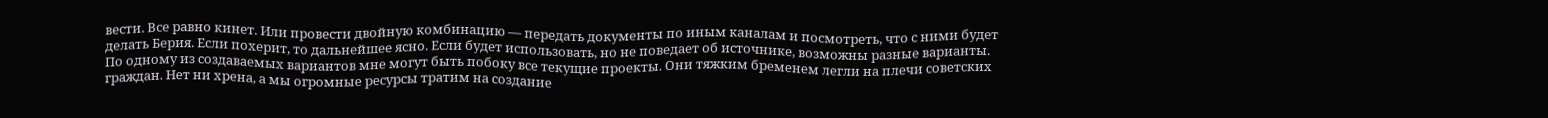вести. Все равно кинет. Или провести двойную комбинацию — передать документы по иным каналам и посмотреть, что с ними будет делать Берия. Если похерит, то дальнейшее ясно. Если будет использовать, но не поведает об источнике, возможны разные варианты.
По одному из создаваемых вариантов мне могут быть побоку все текущие проекты. Они тяжким бременем легли на плечи советских граждан. Нет ни хрена, а мы огромные ресурсы тратим на создание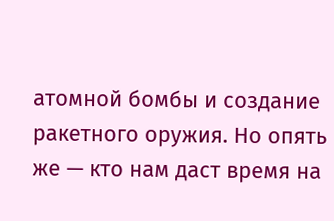атомной бомбы и создание ракетного оружия. Но опять же — кто нам даст время на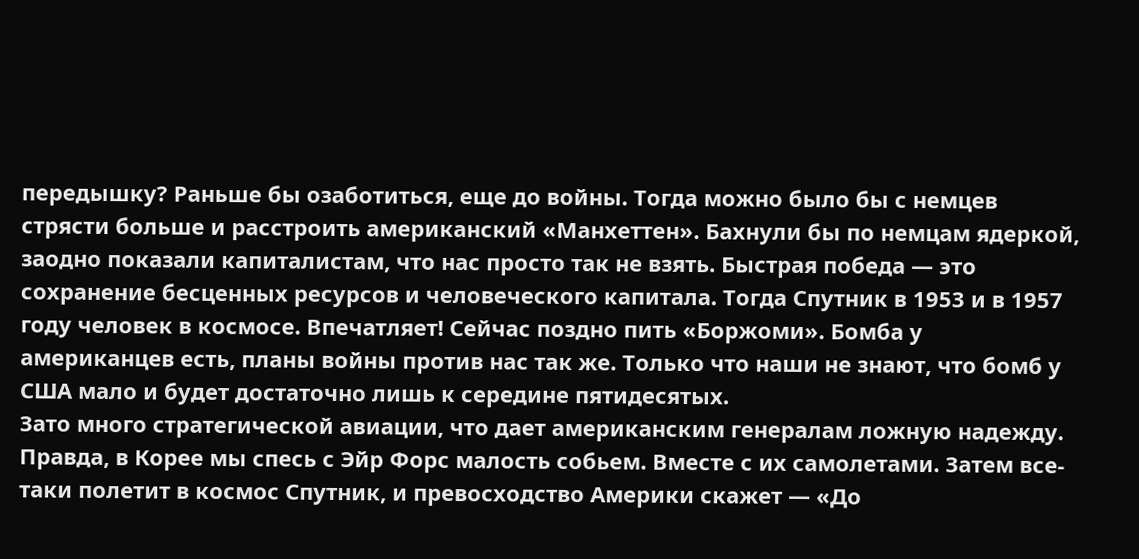передышку? Раньше бы озаботиться, еще до войны. Тогда можно было бы с немцев стрясти больше и расстроить американский «Манхеттен». Бахнули бы по немцам ядеркой, заодно показали капиталистам, что нас просто так не взять. Быстрая победа — это сохранение бесценных ресурсов и человеческого капитала. Тогда Спутник в 1953 и в 1957 году человек в космосе. Впечатляет! Сейчас поздно пить «Боржоми». Бомба у американцев есть, планы войны против нас так же. Только что наши не знают, что бомб у США мало и будет достаточно лишь к середине пятидесятых.
Зато много стратегической авиации, что дает американским генералам ложную надежду. Правда, в Корее мы спесь с Эйр Форс малость собьем. Вместе с их самолетами. Затем все-таки полетит в космос Спутник, и превосходство Америки скажет — «До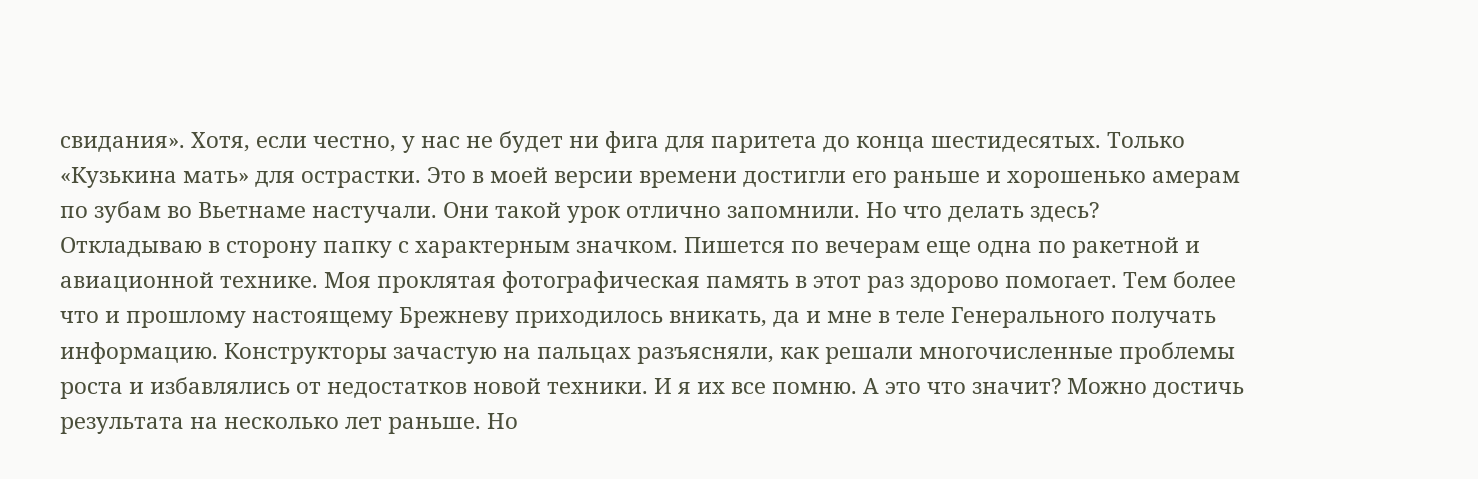свидания». Хотя, если честно, у нас не будет ни фига для паритета до конца шестидесятых. Только «Кузькина мать» для острастки. Это в моей версии времени достигли его раньше и хорошенько амерам по зубам во Вьетнаме настучали. Они такой урок отлично запомнили. Но что делать здесь?
Откладываю в сторону папку с характерным значком. Пишется по вечерам еще одна по ракетной и авиационной технике. Моя проклятая фотографическая память в этот раз здорово помогает. Тем более что и прошлому настоящему Брежневу приходилось вникать, да и мне в теле Генерального получать информацию. Конструкторы зачастую на пальцах разъясняли, как решали многочисленные проблемы роста и избавлялись от недостатков новой техники. И я их все помню. А это что значит? Можно достичь результата на несколько лет раньше. Но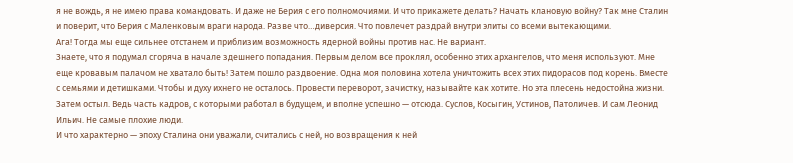я не вождь, я не имею права командовать. И даже не Берия с его полномочиями. И что прикажете делать? Начать клановую войну? Так мне Сталин и поверит, что Берия с Маленковым враги народа. Разве что…диверсия. Что повлечет раздрай внутри элиты со всеми вытекающими.
Ага! Тогда мы еще сильнее отстанем и приблизим возможность ядерной войны против нас. Не вариант.
Знаете, что я подумал сгоряча в начале здешнего попадания. Первым делом все проклял, особенно этих архангелов, что меня используют. Мне еще кровавым палачом не хватало быть! Затем пошло раздвоение. Одна моя половина хотела уничтожить всех этих пидорасов под корень. Вместе с семьями и детишками. Чтобы и духу ихнего не осталось. Провести переворот, зачистку, называйте как хотите. Но эта плесень недостойна жизни. Затем остыл. Ведь часть кадров, с которыми работал в будущем, и вполне успешно — отсюда. Суслов, Косыгин, Устинов, Патоличев. И сам Леонид Ильич. Не самые плохие люди.
И что характерно — эпоху Сталина они уважали, считались с ней, но возвращения к ней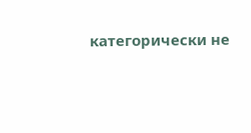категорически не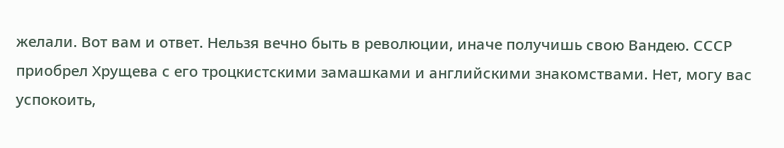желали. Вот вам и ответ. Нельзя вечно быть в революции, иначе получишь свою Вандею. СССР приобрел Хрущева с его троцкистскими замашками и английскими знакомствами. Нет, могу вас успокоить,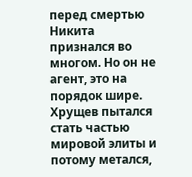перед смертью Никита признался во многом. Но он не агент, это на порядок шире. Хрущев пытался стать частью мировой элиты и потому метался,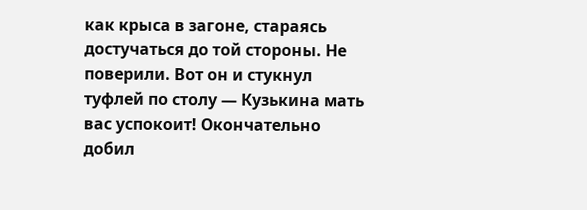как крыса в загоне, стараясь достучаться до той стороны. Не поверили. Вот он и стукнул туфлей по столу — Кузькина мать вас успокоит! Окончательно добил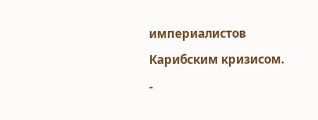империалистов Карибским кризисом.
-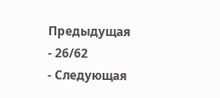Предыдущая
- 26/62
- Следующая